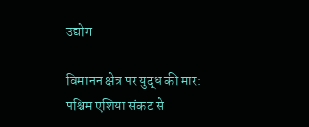उद्योग

विमानन क्षेत्र पर युद्ध की मार: पश्चिम एशिया संकट से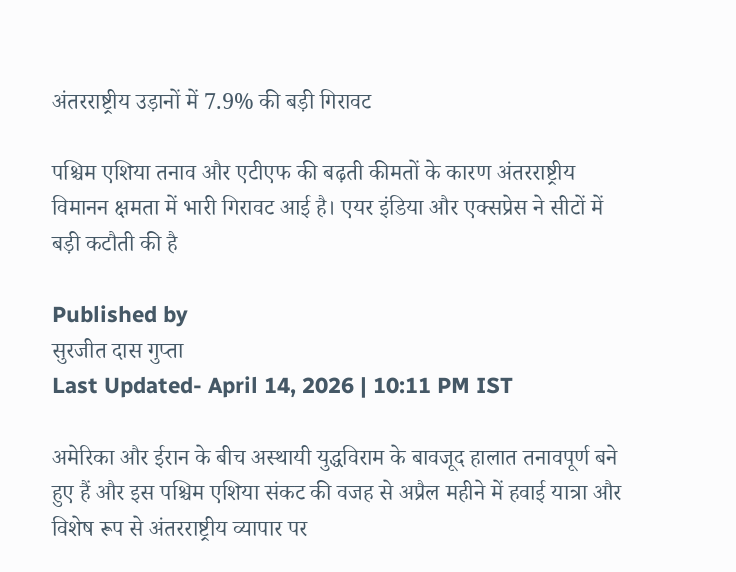अंतरराष्ट्रीय उड़ानों में 7.9% की बड़ी गिरावट

पश्चिम एशिया तनाव और एटीएफ की बढ़ती कीमतों के कारण अंतरराष्ट्रीय विमानन क्षमता में भारी गिरावट आई है। एयर इंडिया और एक्सप्रेस ने सीटों में बड़ी कटौती की है

Published by
सुरजीत दास गुप्ता
Last Updated- April 14, 2026 | 10:11 PM IST

अमेरिका और ईरान के बीच अस्थायी युद्धविराम के बावजूद हालात तनावपूर्ण बने हुए हैं और इस पश्चिम एशिया संकट की वजह से अप्रैल महीने में हवाई यात्रा और विशेष रूप से अंतरराष्ट्रीय व्यापार पर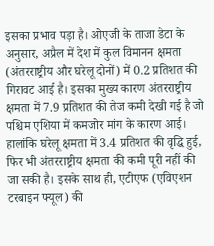इसका प्रभाव पड़ा है। ओएजी के ताजा डेटा के अनुसार, अप्रैल में देश में कुल विमानन क्षमता (अंतरराष्ट्रीय और घरेलू दोनों) में 0.2 प्रतिशत की गिरावट आई है। इसका मुख्य कारण अंतरराष्ट्रीय क्षमता में 7.9 प्रतिशत की तेज कमी देखी गई है जो पश्चिम एशिया में कमजोर मांग के कारण आई। हालांकि घरेलू क्षमता में 3.4 प्रतिशत की वृद्धि हुई, फिर भी अंतरराष्ट्रीय क्षमता की कमी पूरी नहीं की जा सकी है। इसके साथ ही, एटीएफ (एविएशन टरबाइन फ्यूल) की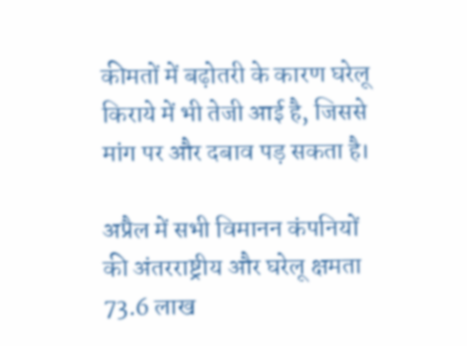कीमतों में बढ़ोतरी के कारण घरेलू किराये में भी तेजी आई है, जिससे मांग पर और दबाव पड़ सकता है।

अप्रैल में सभी विमानन कंपनियों की अंतरराष्ट्रीय और घरेलू क्षमता 73.6 लाख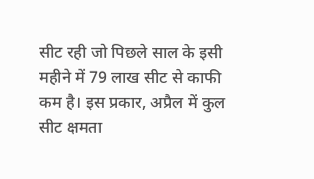सीट रही जो पिछले साल के इसी महीने में 79 लाख सीट से काफी कम है। इस प्रकार, अप्रैल में कुल सीट क्षमता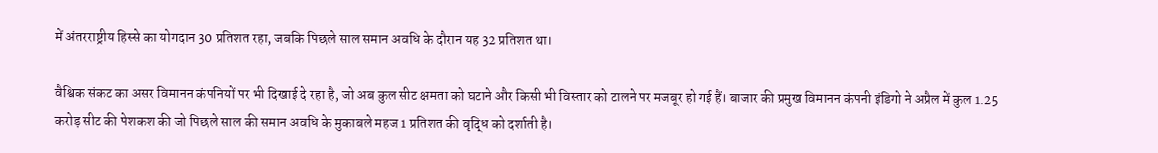में अंतरराष्ट्रीय हिस्से का योगदान 30 प्रतिशत रहा, जबकि पिछले साल समान अ‍वधि के दौरान यह 32 प्रतिशत था।

वैश्विक संकट का असर विमानन कंपनियों पर भी दिखाई दे रहा है, जो अब कुल सीट क्षमता को घटाने और किसी भी विस्तार को टालने पर मजबूर हो गई हैं। बाजार की प्रमुख विमानन कंपनी इंडिगो ने अप्रैल में कुल 1.25 करोड़ सीट की पेशकश की जो पिछले साल की समान अ‍वधि के मुकाबले महज 1 प्रतिशत की वृद्धि को दर्शाती है।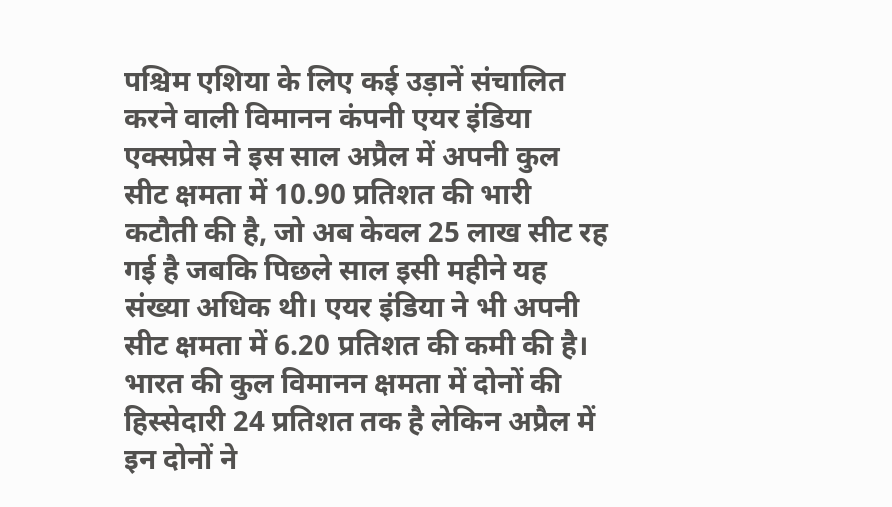पश्चिम एशिया के लिए कई उड़ानें संचालित करने वाली विमानन कंपनी एयर इंडिया एक्सप्रेस ने इस साल अप्रैल में अपनी कुल सीट क्षमता में 10.90 प्रतिशत की भारी कटौती की है, जो अब केवल 25 लाख सीट रह गई है जबकि पिछले साल इसी महीने यह संख्या अधिक थी। एयर इंडिया ने भी अपनी सीट क्षमता में 6.20 प्रतिशत की कमी की है। भारत की कुल विमानन क्षमता में दोनों की हिस्सेदारी 24 प्रतिशत तक है लेकिन अप्रैल में इन दोनों ने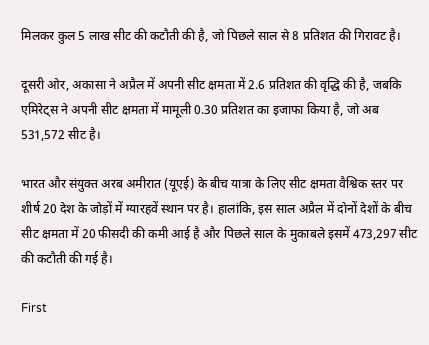मिलकर कुल 5 लाख सीट की कटौती की है, जो पिछले साल से 8 प्रतिशत की गिरावट है।

दूसरी ओर, अकासा ने अप्रैल में अपनी सीट क्षमता में 2.6 प्रतिशत की वृद्धि की है, जबकि एमिरेट्स ने अपनी सीट क्षमता में मामूली 0.30 प्रतिशत का इजाफा किया है, जो अब 531,572 सीट है।

भारत और संयुक्त अरब अमीरात (यूएई) के बीच यात्रा के लिए सीट क्षमता वैश्विक स्तर पर शीर्ष 20 देश के जोड़ों में ग्यारहवें स्थान पर है। हालांकि, इस साल अप्रैल में दोनों देशों के बीच सीट क्षमता में 20 फीसदी की कमी आई है और पिछले साल के मुकाबले इसमें 473,297 सीट की कटौती की गई है।

First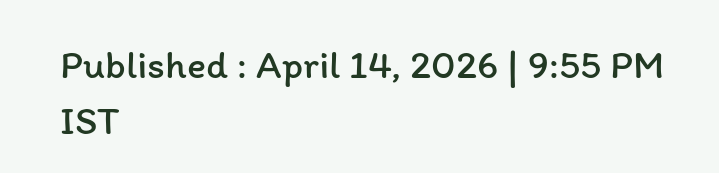Published : April 14, 2026 | 9:55 PM IST